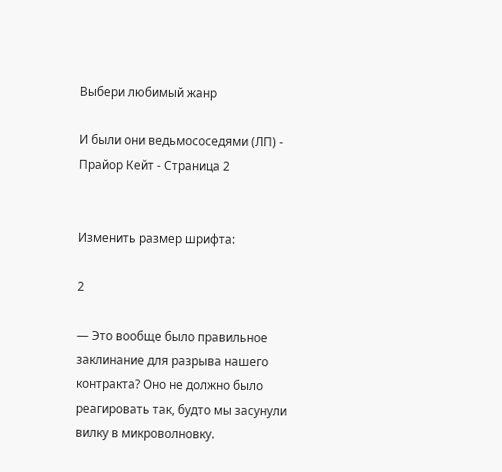Выбери любимый жанр

И были они ведьмососедями (ЛП) - Прайор Кейт - Страница 2


Изменить размер шрифта:

2

— Это вообще было правильное заклинание для разрыва нашего контракта? Оно не должно было реагировать так, будто мы засунули вилку в микроволновку.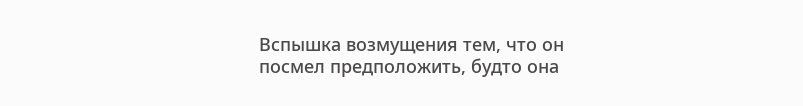Вспышка возмущения тем, что он посмел предположить, будто она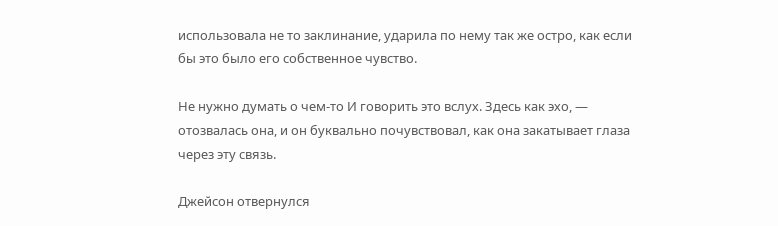использовала не то заклинание, ударила по нему так же остро, как если бы это было его собственное чувство.

Не нужно думать о чем-то И говорить это вслух. Здесь как эхо, — отозвалась она, и он буквально почувствовал, как она закатывает глаза через эту связь.

Джейсон отвернулся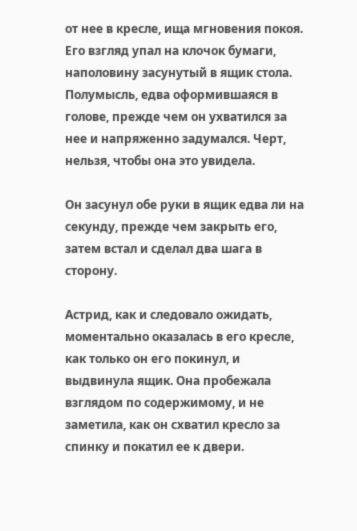от нее в кресле, ища мгновения покоя. Его взгляд упал на клочок бумаги, наполовину засунутый в ящик стола. Полумысль, едва оформившаяся в голове, прежде чем он ухватился за нее и напряженно задумался. Черт, нельзя, чтобы она это увидела.

Он засунул обе руки в ящик едва ли на секунду, прежде чем закрыть его, затем встал и сделал два шага в сторону.

Астрид, как и следовало ожидать, моментально оказалась в его кресле, как только он его покинул, и выдвинула ящик. Она пробежала взглядом по содержимому, и не заметила, как он схватил кресло за спинку и покатил ее к двери.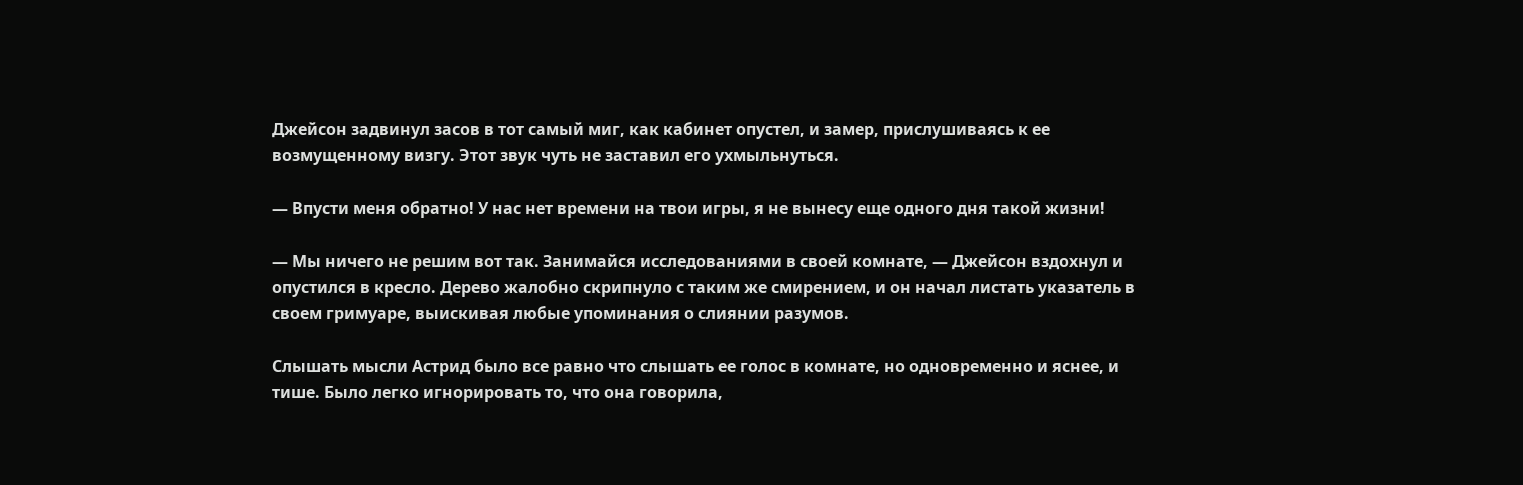Джейсон задвинул засов в тот самый миг, как кабинет опустел, и замер, прислушиваясь к ее возмущенному визгу. Этот звук чуть не заставил его ухмыльнуться.

— Впусти меня обратно! У нас нет времени на твои игры, я не вынесу еще одного дня такой жизни!

— Мы ничего не решим вот так. Занимайся исследованиями в своей комнате, — Джейсон вздохнул и опустился в кресло. Дерево жалобно скрипнуло с таким же смирением, и он начал листать указатель в своем гримуаре, выискивая любые упоминания о слиянии разумов.

Слышать мысли Астрид было все равно что слышать ее голос в комнате, но одновременно и яснее, и тише. Было легко игнорировать то, что она говорила,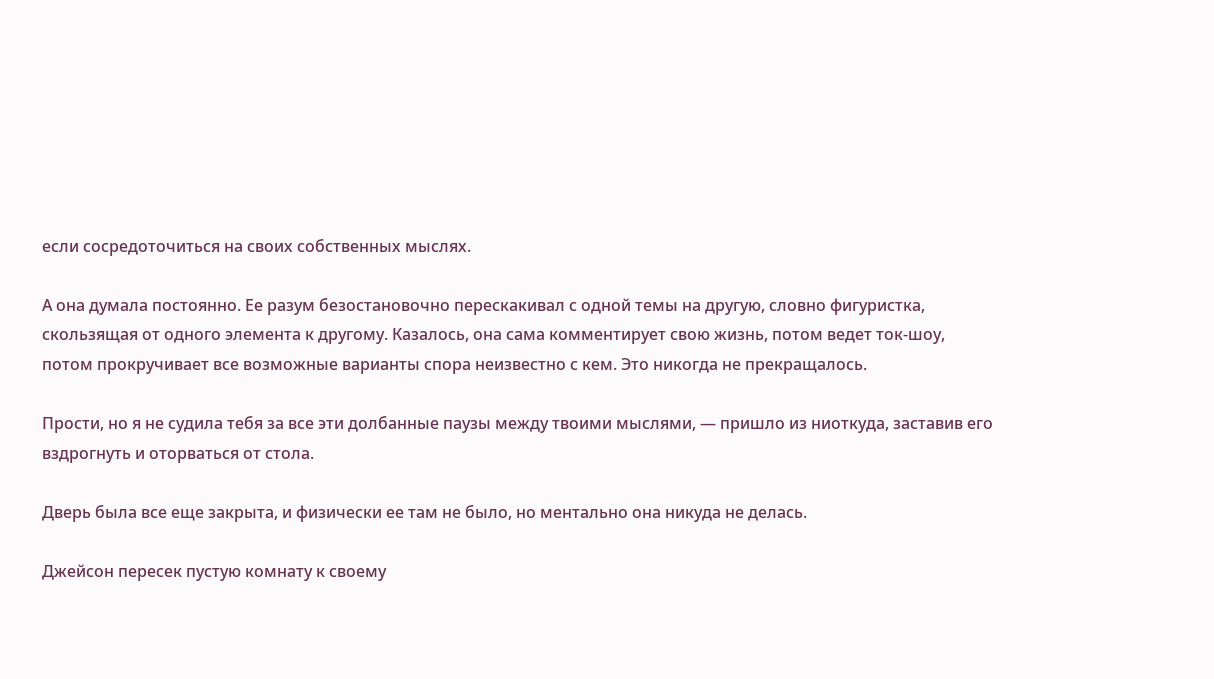если сосредоточиться на своих собственных мыслях.

А она думала постоянно. Ее разум безостановочно перескакивал с одной темы на другую, словно фигуристка, скользящая от одного элемента к другому. Казалось, она сама комментирует свою жизнь, потом ведет ток-шоу, потом прокручивает все возможные варианты спора неизвестно с кем. Это никогда не прекращалось.

Прости, но я не судила тебя за все эти долбанные паузы между твоими мыслями, — пришло из ниоткуда, заставив его вздрогнуть и оторваться от стола.

Дверь была все еще закрыта, и физически ее там не было, но ментально она никуда не делась.

Джейсон пересек пустую комнату к своему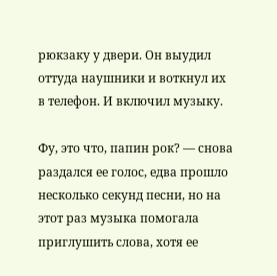рюкзаку у двери. Он выудил оттуда наушники и воткнул их в телефон. И включил музыку.

Фу, это что, папин рок? — снова раздался ее голос, едва прошло несколько секунд песни, но на этот раз музыка помогала приглушить слова, хотя ее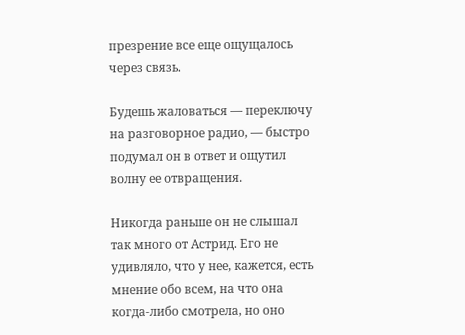презрение все еще ощущалось через связь.

Будешь жаловаться — переключу на разговорное радио, — быстро подумал он в ответ и ощутил волну ее отвращения.

Никогда раньше он не слышал так много от Астрид. Его не удивляло, что у нее, кажется, есть мнение обо всем, на что она когда-либо смотрела, но оно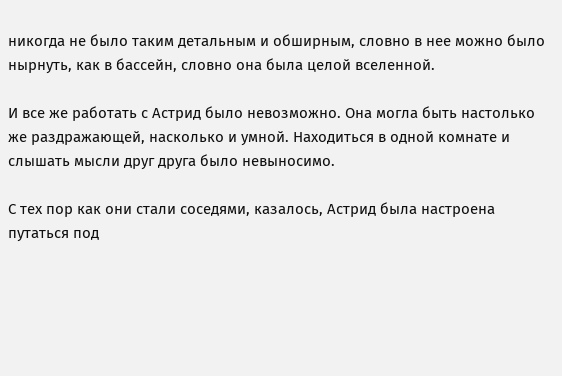никогда не было таким детальным и обширным, словно в нее можно было нырнуть, как в бассейн, словно она была целой вселенной.

И все же работать с Астрид было невозможно. Она могла быть настолько же раздражающей, насколько и умной. Находиться в одной комнате и слышать мысли друг друга было невыносимо.

С тех пор как они стали соседями, казалось, Астрид была настроена путаться под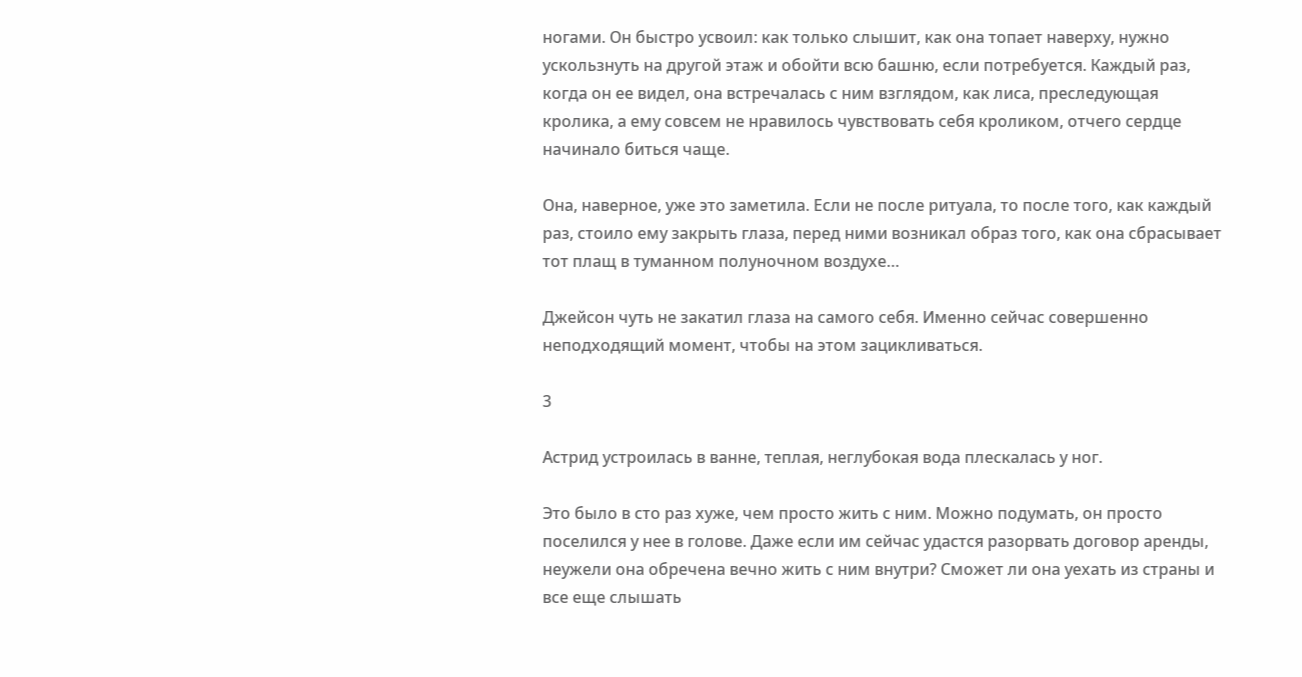ногами. Он быстро усвоил: как только слышит, как она топает наверху, нужно ускользнуть на другой этаж и обойти всю башню, если потребуется. Каждый раз, когда он ее видел, она встречалась с ним взглядом, как лиса, преследующая кролика, а ему совсем не нравилось чувствовать себя кроликом, отчего сердце начинало биться чаще.

Она, наверное, уже это заметила. Если не после ритуала, то после того, как каждый раз, стоило ему закрыть глаза, перед ними возникал образ того, как она сбрасывает тот плащ в туманном полуночном воздухе…

Джейсон чуть не закатил глаза на самого себя. Именно сейчас совершенно неподходящий момент, чтобы на этом зацикливаться.

3

Астрид устроилась в ванне, теплая, неглубокая вода плескалась у ног.

Это было в сто раз хуже, чем просто жить с ним. Можно подумать, он просто поселился у нее в голове. Даже если им сейчас удастся разорвать договор аренды, неужели она обречена вечно жить с ним внутри? Сможет ли она уехать из страны и все еще слышать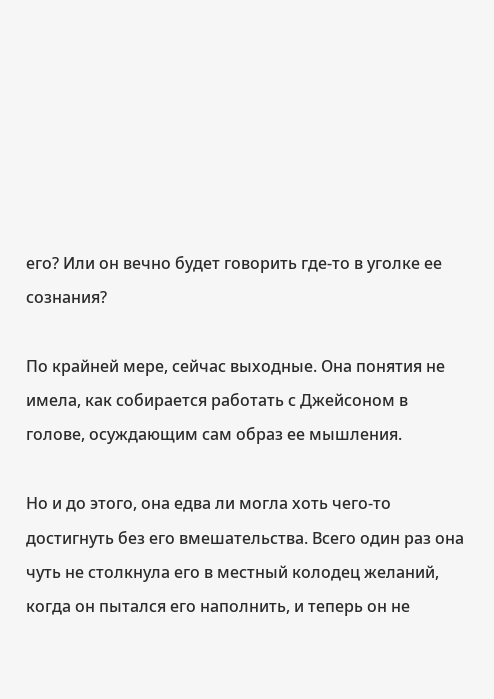его? Или он вечно будет говорить где-то в уголке ее сознания?

По крайней мере, сейчас выходные. Она понятия не имела, как собирается работать с Джейсоном в голове, осуждающим сам образ ее мышления.

Но и до этого, она едва ли могла хоть чего-то достигнуть без его вмешательства. Всего один раз она чуть не столкнула его в местный колодец желаний, когда он пытался его наполнить, и теперь он не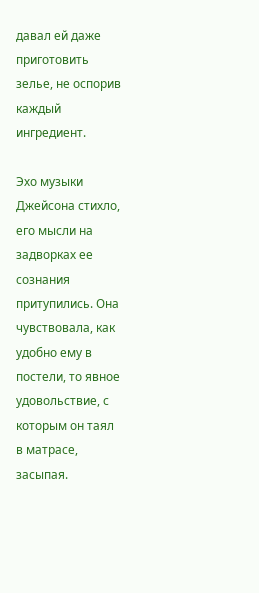давал ей даже приготовить зелье, не оспорив каждый ингредиент.

Эхо музыки Джейсона стихло, его мысли на задворках ее сознания притупились. Она чувствовала, как удобно ему в постели, то явное удовольствие, с которым он таял в матрасе, засыпая.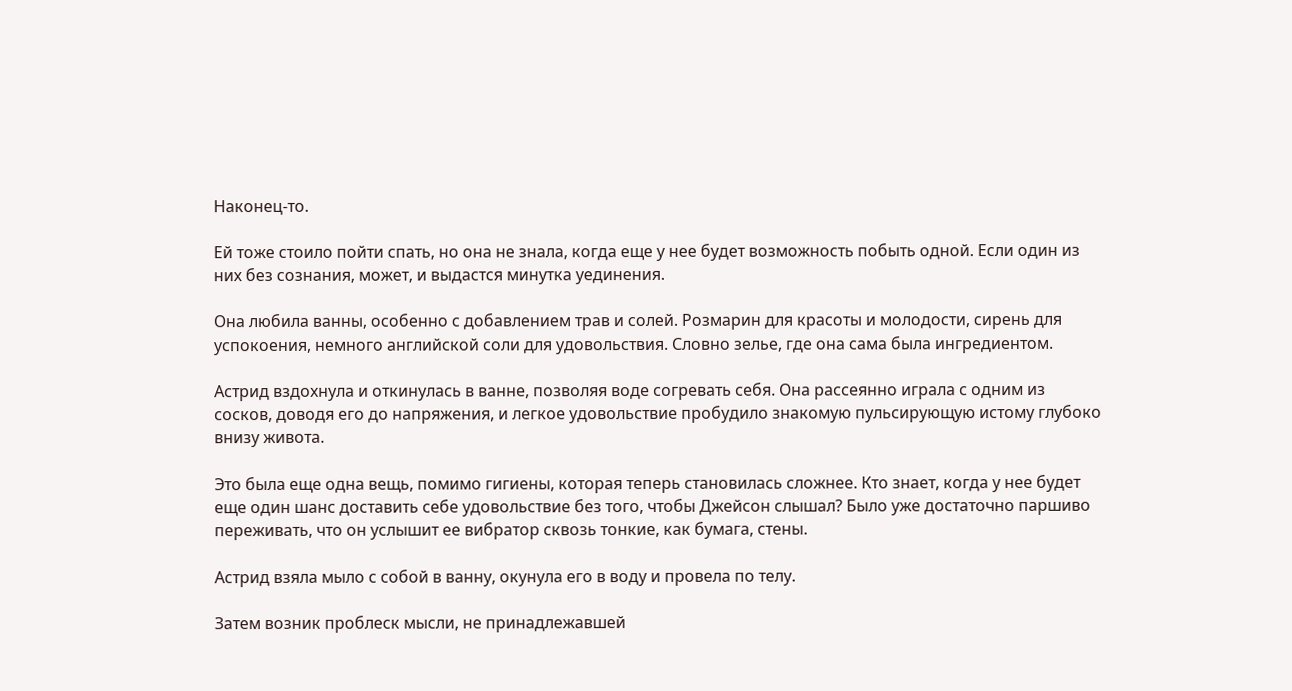Наконец-то.

Ей тоже стоило пойти спать, но она не знала, когда еще у нее будет возможность побыть одной. Если один из них без сознания, может, и выдастся минутка уединения.

Она любила ванны, особенно с добавлением трав и солей. Розмарин для красоты и молодости, сирень для успокоения, немного английской соли для удовольствия. Словно зелье, где она сама была ингредиентом.

Астрид вздохнула и откинулась в ванне, позволяя воде согревать себя. Она рассеянно играла с одним из сосков, доводя его до напряжения, и легкое удовольствие пробудило знакомую пульсирующую истому глубоко внизу живота.

Это была еще одна вещь, помимо гигиены, которая теперь становилась сложнее. Кто знает, когда у нее будет еще один шанс доставить себе удовольствие без того, чтобы Джейсон слышал? Было уже достаточно паршиво переживать, что он услышит ее вибратор сквозь тонкие, как бумага, стены.

Астрид взяла мыло с собой в ванну, окунула его в воду и провела по телу.

Затем возник проблеск мысли, не принадлежавшей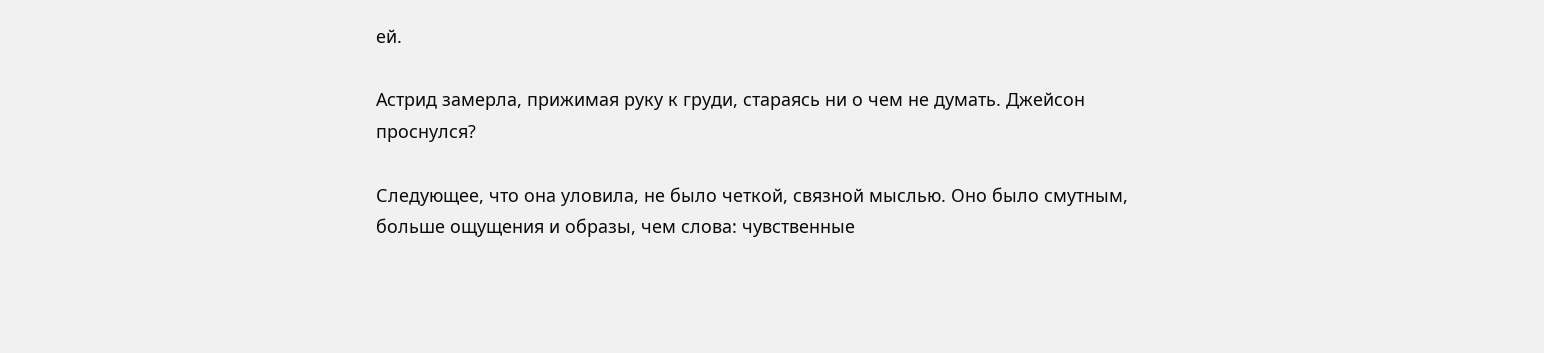ей.

Астрид замерла, прижимая руку к груди, стараясь ни о чем не думать. Джейсон проснулся?

Следующее, что она уловила, не было четкой, связной мыслью. Оно было смутным, больше ощущения и образы, чем слова: чувственные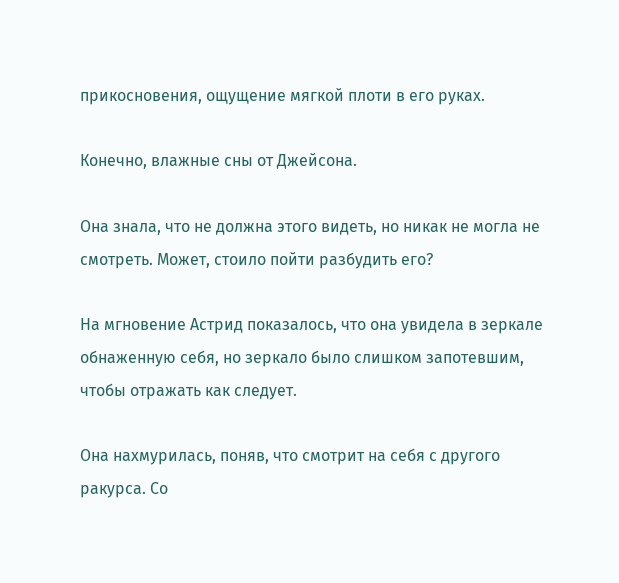прикосновения, ощущение мягкой плоти в его руках.

Конечно, влажные сны от Джейсона.

Она знала, что не должна этого видеть, но никак не могла не смотреть. Может, стоило пойти разбудить его?

На мгновение Астрид показалось, что она увидела в зеркале обнаженную себя, но зеркало было слишком запотевшим, чтобы отражать как следует.

Она нахмурилась, поняв, что смотрит на себя с другого ракурса. Со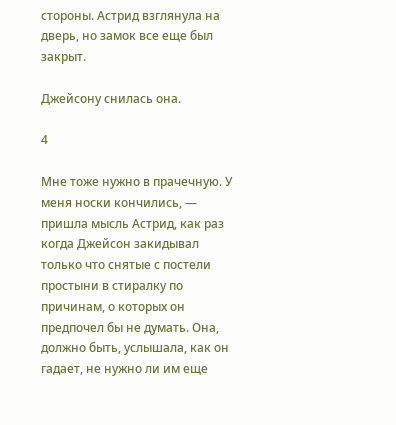стороны. Астрид взглянула на дверь, но замок все еще был закрыт.

Джейсону снилась она.

4

Мне тоже нужно в прачечную. У меня носки кончились, — пришла мысль Астрид, как раз когда Джейсон закидывал только что снятые с постели простыни в стиралку по причинам, о которых он предпочел бы не думать. Она, должно быть, услышала, как он гадает, не нужно ли им еще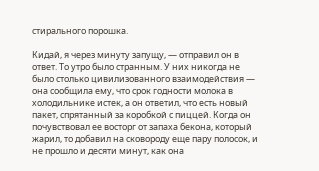стирального порошка.

Кидай, я через минуту запущу, — отправил он в ответ. То утро было странным. У них никогда не было столько цивилизованного взаимодействия — она сообщила ему, что срок годности молока в холодильнике истек, а он ответил, что есть новый пакет, спрятанный за коробкой с пиццей. Когда он почувствовал ее восторг от запаха бекона, который жарил, то добавил на сковороду еще пару полосок, и не прошло и десяти минут, как она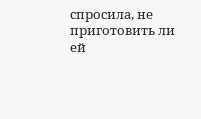спросила, не приготовить ли ей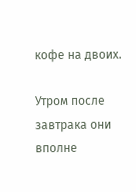кофе на двоих.

Утром после завтрака они вполне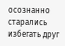осознанно старались избегать друг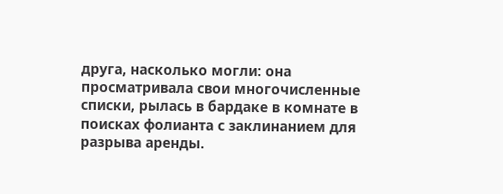друга, насколько могли: она просматривала свои многочисленные списки, рылась в бардаке в комнате в поисках фолианта с заклинанием для разрыва аренды.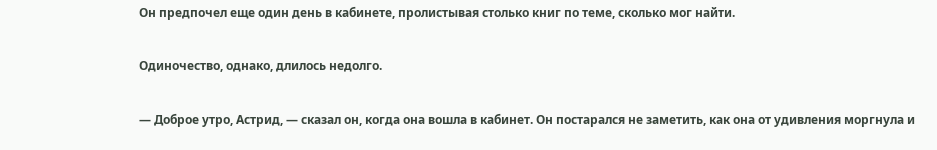Он предпочел еще один день в кабинете, пролистывая столько книг по теме, сколько мог найти.

Одиночество, однако, длилось недолго.

— Доброе утро, Астрид, — сказал он, когда она вошла в кабинет. Он постарался не заметить, как она от удивления моргнула и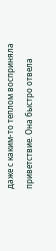даже с каким-то теплом восприняла приветствие. Она быстро отвела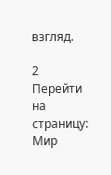взгляд.

2
Перейти на страницу:
Мир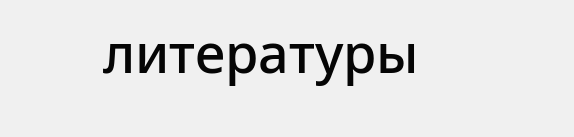литературы